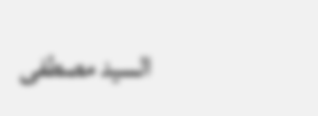السيد مصطفى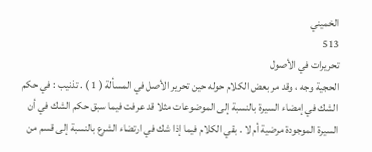الخميني
513
تحريرات في الأصول
الحجية وجه ، وقد مر بعض الكلام حوله حين تحرير الأصل في المسألة ( 1 ) . تذنيب : في حكم الشك في إمضاء السيرة بالنسبة إلى الموضوعات مثلا قد عرفت فيما سبق حكم الشك في أن السيرة الموجودة مرضية أم لا . بقي الكلام فيما إذا شك في ارتضاء الشرع بالنسبة إلى قسم من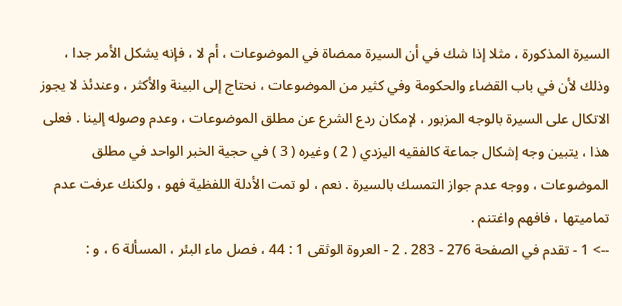السيرة المذكورة ، مثلا إذا شك في أن السيرة ممضاة في الموضوعات ، أم لا ، فإنه يشكل الأمر جدا ، وذلك لأن في باب القضاء والحكومة وفي كثير من الموضوعات ، نحتاج إلى البينة والأكثر ، وعندئذ لا يجوز الاتكال على السيرة بالوجه المزبور ، لإمكان ردع الشرع عن مطلق الموضوعات ، وعدم وصوله إلينا . فعلى هذا ، يتبين وجه إشكال جماعة كالفقيه اليزدي ( 2 ) وغيره ( 3 ) في حجية الخبر الواحد في مطلق الموضوعات ، ووجه عدم جواز التمسك بالسيرة . نعم ، لو تمت الأدلة اللفظية فهو ، ولكنك عرفت عدم تماميتها ، فافهم واغتنم .
--> 1 - تقدم في الصفحة 276 - 283 . 2 - العروة الوثقى 1 : 44 ، فصل ماء البئر ، المسألة 6 ، و :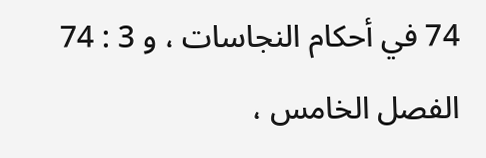74 في أحكام النجاسات ، و 3 : 74 الفصل الخامس ،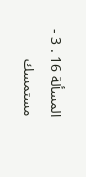المسألة 16 . 3 - مستمسك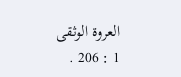العروة الوثقى 1 : 206 .